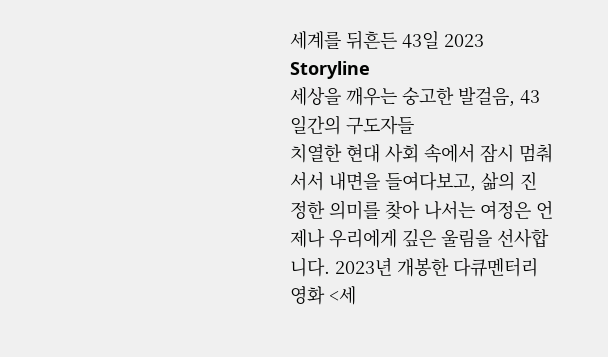세계를 뒤흔든 43일 2023
Storyline
세상을 깨우는 숭고한 발걸음, 43일간의 구도자들
치열한 현대 사회 속에서 잠시 멈춰 서서 내면을 들여다보고, 삶의 진정한 의미를 찾아 나서는 여정은 언제나 우리에게 깊은 울림을 선사합니다. 2023년 개봉한 다큐멘터리 영화 <세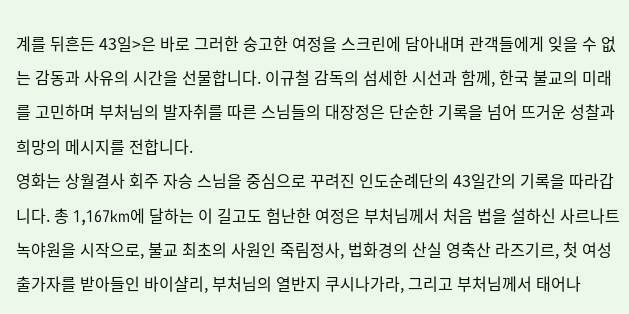계를 뒤흔든 43일>은 바로 그러한 숭고한 여정을 스크린에 담아내며 관객들에게 잊을 수 없는 감동과 사유의 시간을 선물합니다. 이규철 감독의 섬세한 시선과 함께, 한국 불교의 미래를 고민하며 부처님의 발자취를 따른 스님들의 대장정은 단순한 기록을 넘어 뜨거운 성찰과 희망의 메시지를 전합니다.
영화는 상월결사 회주 자승 스님을 중심으로 꾸려진 인도순례단의 43일간의 기록을 따라갑니다. 총 1,167km에 달하는 이 길고도 험난한 여정은 부처님께서 처음 법을 설하신 사르나트 녹야원을 시작으로, 불교 최초의 사원인 죽림정사, 법화경의 산실 영축산 라즈기르, 첫 여성 출가자를 받아들인 바이샬리, 부처님의 열반지 쿠시나가라, 그리고 부처님께서 태어나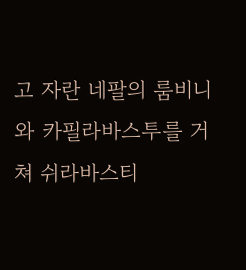고 자란 네팔의 룸비니와 카필라바스투를 거쳐 쉬라바스티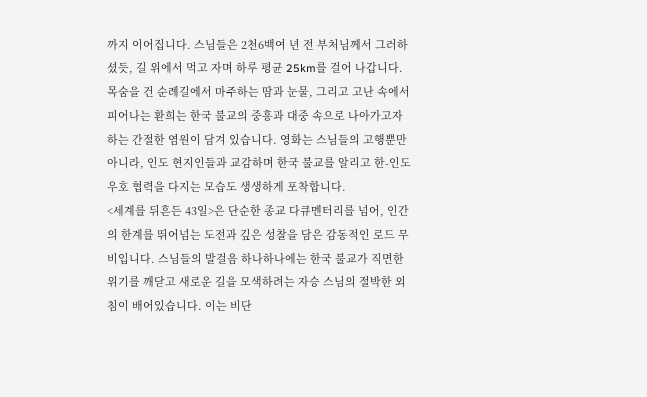까지 이어집니다. 스님들은 2천6백여 년 전 부처님께서 그러하셨듯, 길 위에서 먹고 자며 하루 평균 25km를 걸어 나갑니다. 목숨을 건 순례길에서 마주하는 땀과 눈물, 그리고 고난 속에서 피어나는 환희는 한국 불교의 중흥과 대중 속으로 나아가고자 하는 간절한 염원이 담겨 있습니다. 영화는 스님들의 고행뿐만 아니라, 인도 현지인들과 교감하며 한국 불교를 알리고 한-인도 우호 협력을 다지는 모습도 생생하게 포착합니다.
<세계를 뒤흔든 43일>은 단순한 종교 다큐멘터리를 넘어, 인간의 한계를 뛰어넘는 도전과 깊은 성찰을 담은 감동적인 로드 무비입니다. 스님들의 발걸음 하나하나에는 한국 불교가 직면한 위기를 깨닫고 새로운 길을 모색하려는 자승 스님의 절박한 외침이 배어있습니다. 이는 비단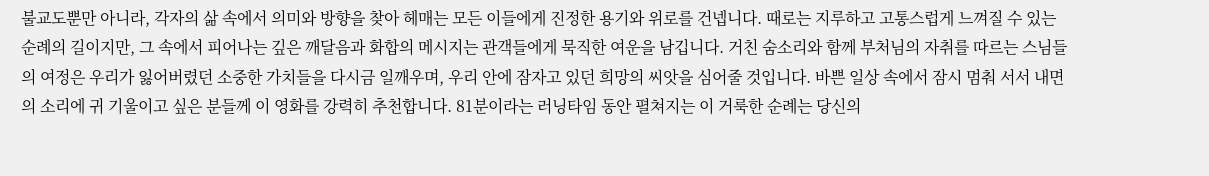불교도뿐만 아니라, 각자의 삶 속에서 의미와 방향을 찾아 헤매는 모든 이들에게 진정한 용기와 위로를 건넵니다. 때로는 지루하고 고통스럽게 느껴질 수 있는 순례의 길이지만, 그 속에서 피어나는 깊은 깨달음과 화합의 메시지는 관객들에게 묵직한 여운을 남깁니다. 거친 숨소리와 함께 부처님의 자취를 따르는 스님들의 여정은 우리가 잃어버렸던 소중한 가치들을 다시금 일깨우며, 우리 안에 잠자고 있던 희망의 씨앗을 심어줄 것입니다. 바쁜 일상 속에서 잠시 멈춰 서서 내면의 소리에 귀 기울이고 싶은 분들께 이 영화를 강력히 추천합니다. 81분이라는 러닝타임 동안 펼쳐지는 이 거룩한 순례는 당신의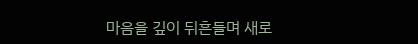마음을 깊이 뒤흔들며 새로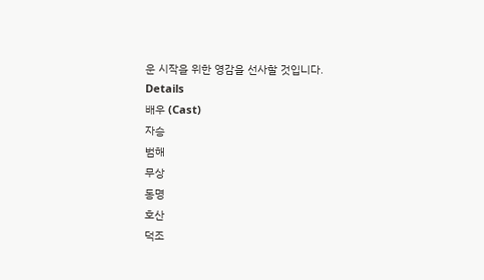운 시작을 위한 영감을 선사할 것입니다.
Details
배우 (Cast)
자승
범해
무상
동명
호산
덕조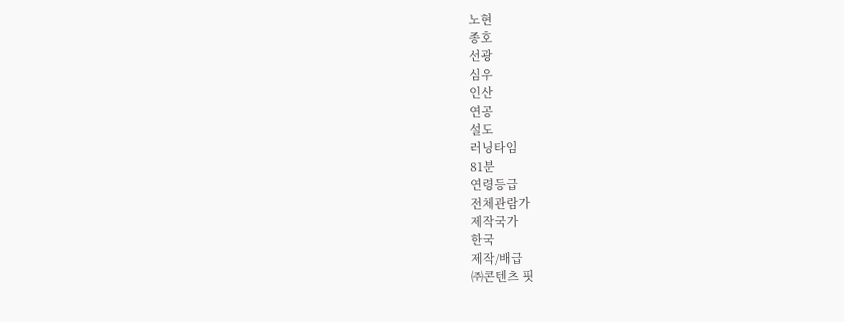노현
종호
선광
심우
인산
연공
설도
러닝타임
81분
연령등급
전체관람가
제작국가
한국
제작/배급
㈜콘텐츠 핏